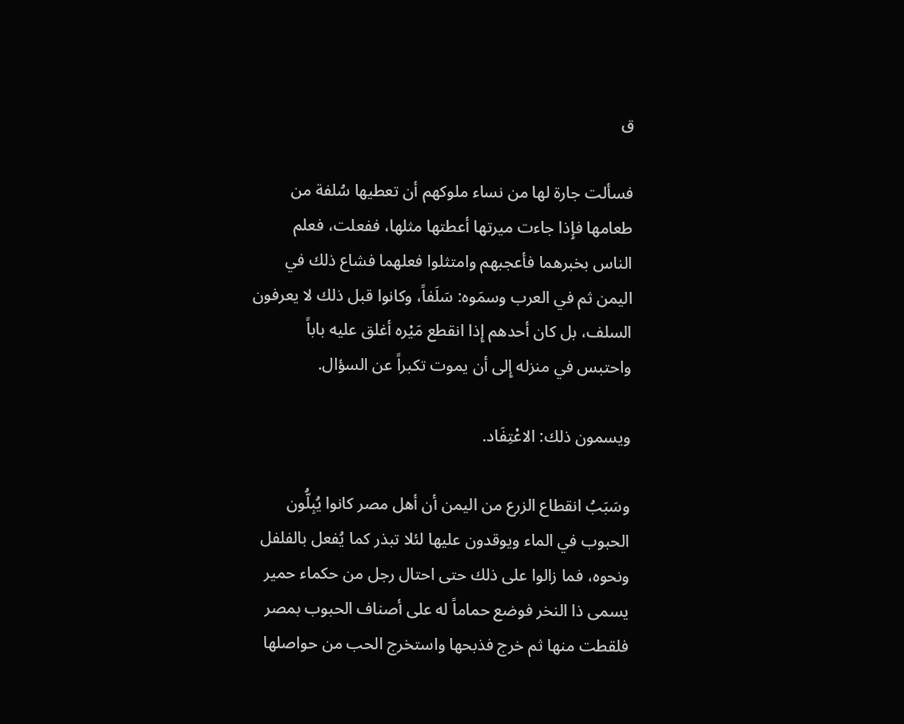ق

فسألت جارة لها من نساء ملوكهم أن تعطيها سُلفة من طعامها فإِذا جاءت ميرتها أعطتها مثلها، ففعلت، فعلم الناس بخبرهما فأعجبهم وامتثلوا فعلهما فشاع ذلك في اليمن ثم في العرب وسمَوه: سَلَفاً، وكانوا قبل ذلك لا يعرفون السلف، بل كان أحدهم إِذا انقطع مَيْره أغلق عليه باباً واحتبس في منزله إِلى أن يموت تكبراً عن السؤال.

ويسمون ذلك: الاعْتِفَاد.

وسَبَبُ انقطاع الزرع من اليمن أن أهل مصر كانوا يُبِلُّون الحبوب في الماء ويوقدون عليها لئلا تبذر كما يُفعل بالفلفل ونحوه، فما زالوا على ذلك حتى احتال رجل من حكماء حمير يسمى ذا النخر فوضع حماماً له على أصناف الحبوب بمصر فلقطت منها ثم خرج فذبحها واستخرج الحب من حواصلها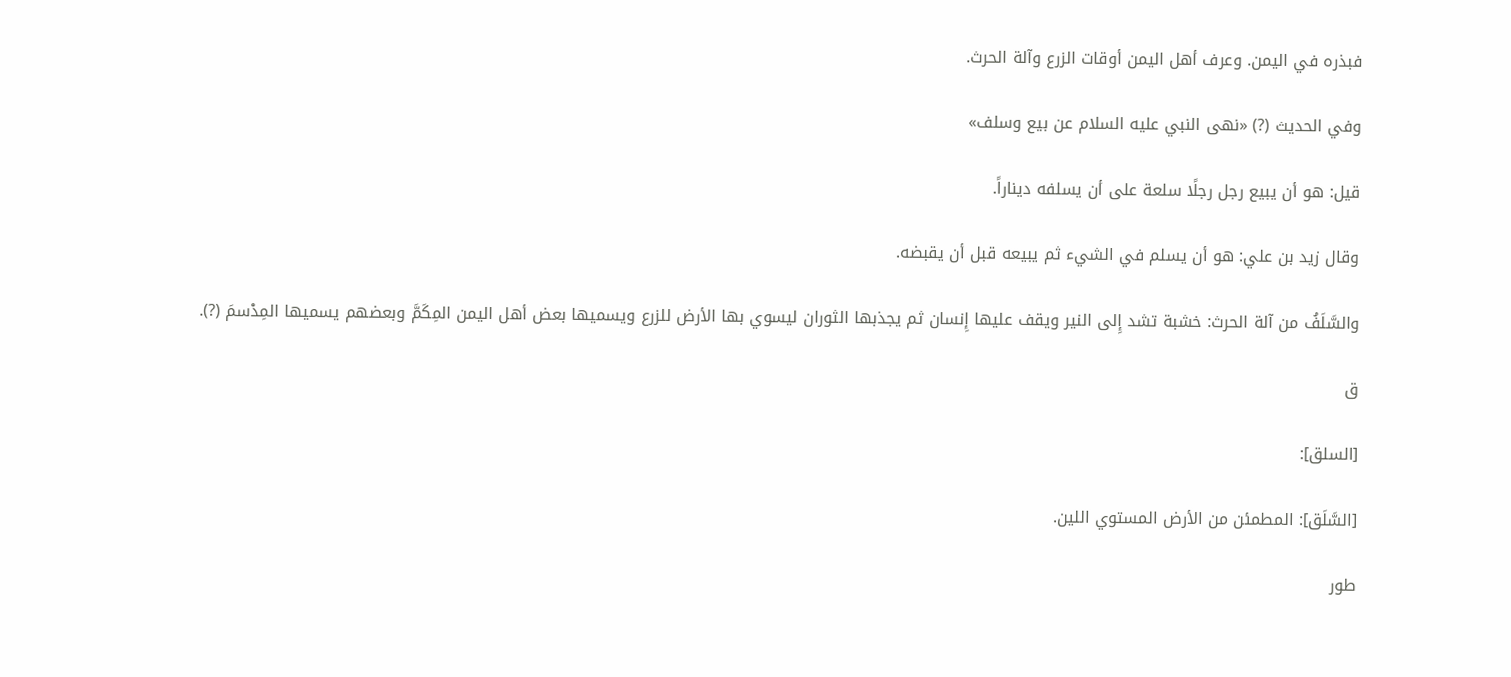فبذره في اليمن. وعرف أهل اليمن أوقات الزرع وآلة الحرث.

وفي الحديث (?) «نهى النبي عليه السلام عن بيع وسلف»

قيل: هو أن يبيع رجل رجلًا سلعة على أن يسلفه ديناراً.

وقال زيد بن علي: هو أن يسلم في الشيء ثم يبيعه قبل أن يقبضه.

والسَّلَفُ من آلة الحرث: خشبة تشد إِلى النير ويقف عليها إِنسان ثم يجذبها الثوران ليسوي بها الأرض للزرع ويسميها بعض أهل اليمن المِكَمَّ وبعضهم يسميها المِدْسمَ (?).

ق

[السلق]:

[السَّلَق]: المطمئن من الأرض المستوي اللين.

طور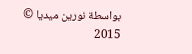بواسطة نورين ميديا © 2015